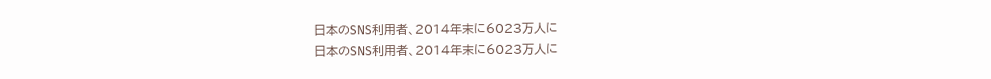日本のSNS利用者、2014年末に6023万人に
日本のSNS利用者、2014年末に6023万人に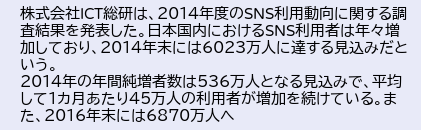株式会社ICT総研は、2014年度のSNS利用動向に関する調査結果を発表した。日本国内におけるSNS利用者は年々増加しており、2014年末には6023万人に達する見込みだという。
2014年の年間純増者数は536万人となる見込みで、平均して1カ月あたり45万人の利用者が増加を続けている。また、2016年末には6870万人へ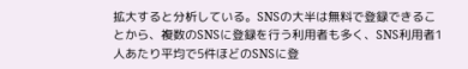拡大すると分析している。SNSの大半は無料で登録できることから、複数のSNSに登録を行う利用者も多く、SNS利用者1人あたり平均で5件ほどのSNSに登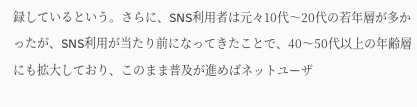録しているという。さらに、SNS利用者は元々10代〜20代の若年層が多かったが、SNS利用が当たり前になってきたことで、40〜50代以上の年齢層にも拡大しており、このまま普及が進めばネットユーザ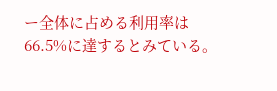ー全体に占める利用率は66.5%に達するとみている。